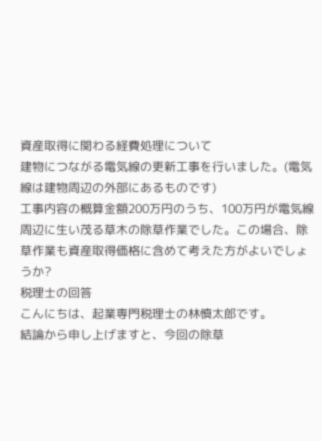資産取得に関わる経費処理について
建物につながる電気線の更新工事を行いました。(電気線は建物周辺の外部にあるものです)
工事内容の概算金額200万円のうち、100万円が電気線周辺に生い茂る草木の除草作業でした。この場合、除草作業も資産取得価格に含めて考えた方がよいでしょうか?
税理士の回答
こんにちは、起業専門税理士の林慎太郎です。
結論から申し上げますと、今回の除草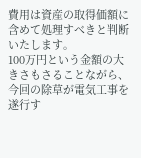費用は資産の取得価額に含めて処理すべきと判断いたします。
100万円という金額の大きさもさることながら、今回の除草が電気工事を遂行す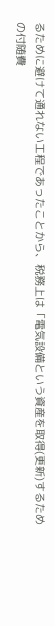るために避けて通れない工程であったことから、税務上は「電気設備という資産を取得(更新)するための付随費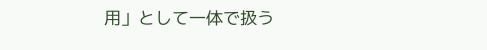用」として一体で扱う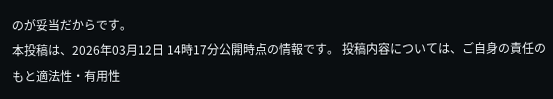のが妥当だからです。
本投稿は、2026年03月12日 14時17分公開時点の情報です。 投稿内容については、ご自身の責任のもと適法性・有用性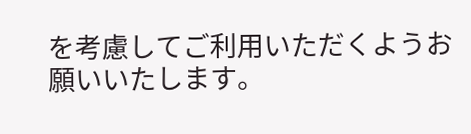を考慮してご利用いただくようお願いいたします。